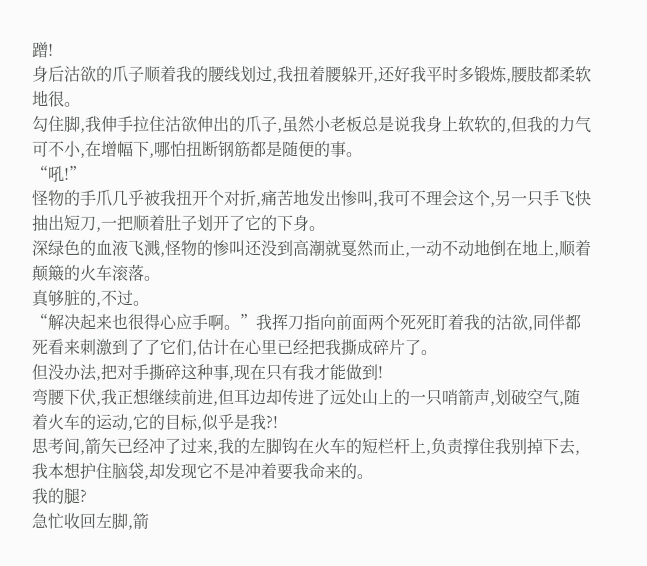蹭!
身后沽欲的爪子顺着我的腰线划过,我扭着腰躲开,还好我平时多锻炼,腰肢都柔软地很。
勾住脚,我伸手拉住沽欲伸出的爪子,虽然小老板总是说我身上软软的,但我的力气可不小,在增幅下,哪怕扭断钢筋都是随便的事。
“吼!”
怪物的手爪几乎被我扭开个对折,痛苦地发出惨叫,我可不理会这个,另一只手飞快抽出短刀,一把顺着肚子划开了它的下身。
深绿色的血液飞溅,怪物的惨叫还没到高潮就戛然而止,一动不动地倒在地上,顺着颠簸的火车滚落。
真够脏的,不过。
“解决起来也很得心应手啊。”我挥刀指向前面两个死死盯着我的沽欲,同伴都死看来刺激到了了它们,估计在心里已经把我撕成碎片了。
但没办法,把对手撕碎这种事,现在只有我才能做到!
弯腰下伏,我正想继续前进,但耳边却传进了远处山上的一只哨箭声,划破空气,随着火车的运动,它的目标,似乎是我?!
思考间,箭矢已经冲了过来,我的左脚钩在火车的短栏杆上,负责撑住我别掉下去,我本想护住脑袋,却发现它不是冲着要我命来的。
我的腿?
急忙收回左脚,箭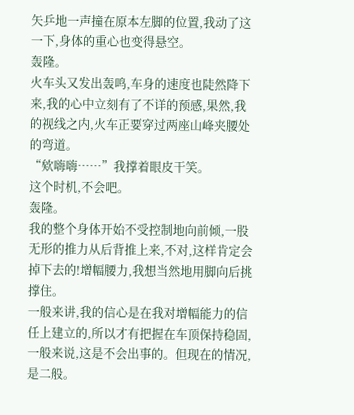矢乒地一声撞在原本左脚的位置,我动了这一下,身体的重心也变得悬空。
轰隆。
火车头又发出轰鸣,车身的速度也陡然降下来,我的心中立刻有了不详的预感,果然,我的视线之内,火车正要穿过两座山峰夹腰处的弯道。
“欸嗨嗨……”我撑着眼皮干笑。
这个时机,不会吧。
轰隆。
我的整个身体开始不受控制地向前倾,一股无形的推力从后背推上来,不对,这样肯定会掉下去的!增幅腰力,我想当然地用脚向后挑撑住。
一般来讲,我的信心是在我对增幅能力的信任上建立的,所以才有把握在车顶保持稳固,一般来说,这是不会出事的。但现在的情况,是二般。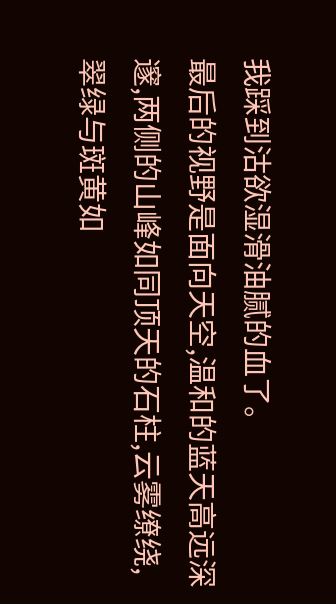我踩到沽欲湿滑油腻的血了。
最后的视野是面向天空,温和的蓝天高远深邃,两侧的山峰如同顶天的石柱,云雾缭绕,翠绿与斑黄如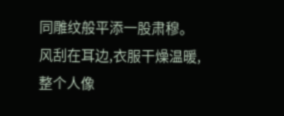同雕纹般平添一股肃穆。
风刮在耳边,衣服干燥温暖,整个人像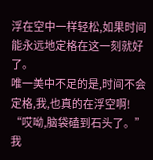浮在空中一样轻松,如果时间能永远地定格在这一刻就好了。
唯一美中不足的是,时间不会定格,我,也真的在浮空啊!
“哎呦,脑袋磕到石头了。”
我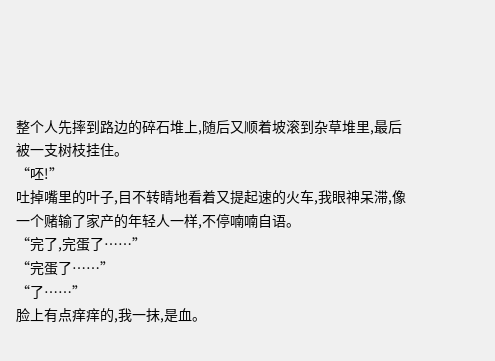整个人先摔到路边的碎石堆上,随后又顺着坡滚到杂草堆里,最后被一支树枝挂住。
“呸!”
吐掉嘴里的叶子,目不转睛地看着又提起速的火车,我眼神呆滞,像一个赌输了家产的年轻人一样,不停喃喃自语。
“完了,完蛋了……”
“完蛋了……”
“了……”
脸上有点痒痒的,我一抹,是血。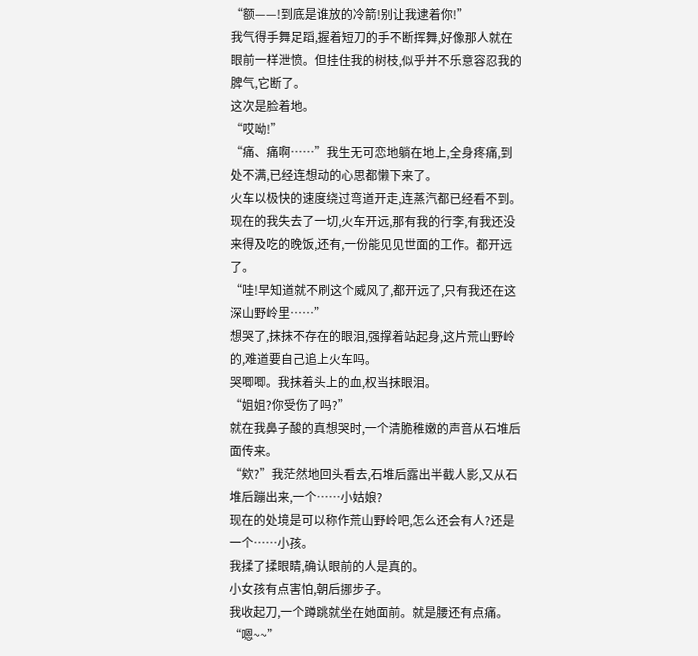“额——!到底是谁放的冷箭!别让我逮着你!”
我气得手舞足蹈,握着短刀的手不断挥舞,好像那人就在眼前一样泄愤。但挂住我的树枝,似乎并不乐意容忍我的脾气,它断了。
这次是脸着地。
“哎呦!”
“痛、痛啊……”我生无可恋地躺在地上,全身疼痛,到处不满,已经连想动的心思都懒下来了。
火车以极快的速度绕过弯道开走,连蒸汽都已经看不到。
现在的我失去了一切,火车开远,那有我的行李,有我还没来得及吃的晚饭,还有,一份能见见世面的工作。都开远了。
“哇!早知道就不刷这个威风了,都开远了,只有我还在这深山野岭里……”
想哭了,抹抹不存在的眼泪,强撑着站起身,这片荒山野岭的,难道要自己追上火车吗。
哭唧唧。我抹着头上的血,权当抹眼泪。
“姐姐?你受伤了吗?”
就在我鼻子酸的真想哭时,一个清脆稚嫩的声音从石堆后面传来。
“欸?”我茫然地回头看去,石堆后露出半截人影,又从石堆后蹦出来,一个……小姑娘?
现在的处境是可以称作荒山野岭吧,怎么还会有人?还是一个……小孩。
我揉了揉眼睛,确认眼前的人是真的。
小女孩有点害怕,朝后挪步子。
我收起刀,一个蹲跳就坐在她面前。就是腰还有点痛。
“嗯~~”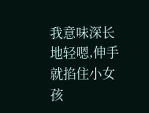我意味深长地轻嗯,伸手就掐住小女孩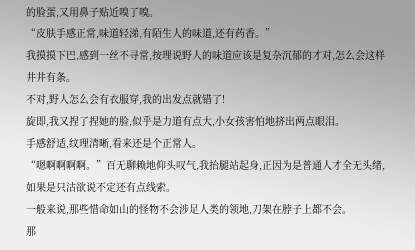的脸蛋,又用鼻子贴近嗅了嗅。
“皮肤手感正常,味道轻涕,有陌生人的味道,还有药香。”
我摸摸下巴,感到一丝不寻常,按理说野人的味道应该是复杂沉郁的才对,怎么会这样井井有条。
不对,野人怎么会有衣服穿,我的出发点就错了!
旋即,我又捏了捏她的脸,似乎是力道有点大,小女孩害怕地挤出两点眼泪。
手感舒适,纹理清晰,看来还是个正常人。
“嗯啊啊啊啊。”百无聊赖地仰头叹气,我抬腿站起身,正因为是普通人才全无头绪,如果是只沽欲说不定还有点线索。
一般来说,那些惜命如山的怪物不会涉足人类的领地,刀架在脖子上都不会。
那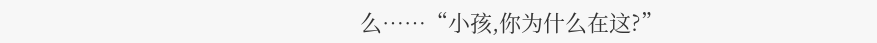么……“小孩,你为什么在这?”